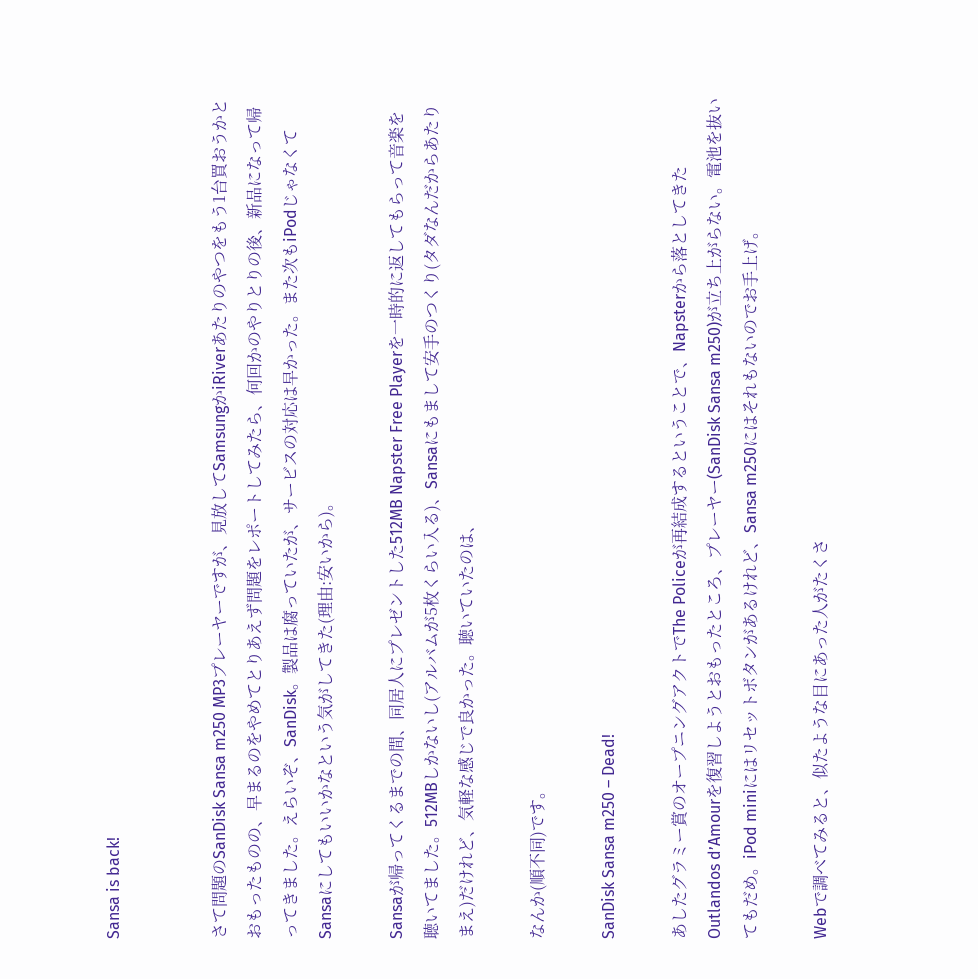Sansa is back!


さて問題のSanDisk Sansa m250 MP3プレーヤーですが、見放してSamsungかiRiverあたりのやつをもう1台買おうかとおもったものの、早まるのをやめてとりあえず問題をレポートしてみたら、何回かのやりとりの後、新品になって帰ってきました。えらいぞ、SanDisk。製品は腐っていたが、サービスの対応は早かった。また次もiPodじゃなくてSansaにしてもいいかなという気がしてきた(理由:安いから)。

Sansaが帰ってくるまでの間、同居人にプレゼントした512MB Napster Free Playerを一時的に返してもらって音楽を聴いてました。512MBしかないし(アルバムが5枚くらい入る)、Sansaにもまして安手のつくり(タダなんだからあたりまえ)だけれど、気軽な感じで良かった。聴いていたのは、

なんか(順不同)です。

SanDisk Sansa m250 – Dead!

あしたグラミー賞のオープニングアクトでThe Policeが再結成するということで、Napsterから落としてきたOutlandos d’Amourを復習しようとおもったところ、プレーヤー(SanDisk Sansa m250)が立ち上がらない。電池を抜いてもだめ。iPod miniにはリセットボタンがあるけれど、Sansa m250にはそれもないのでお手上げ。

Webで調べてみると、似たような目にあった人がたくさ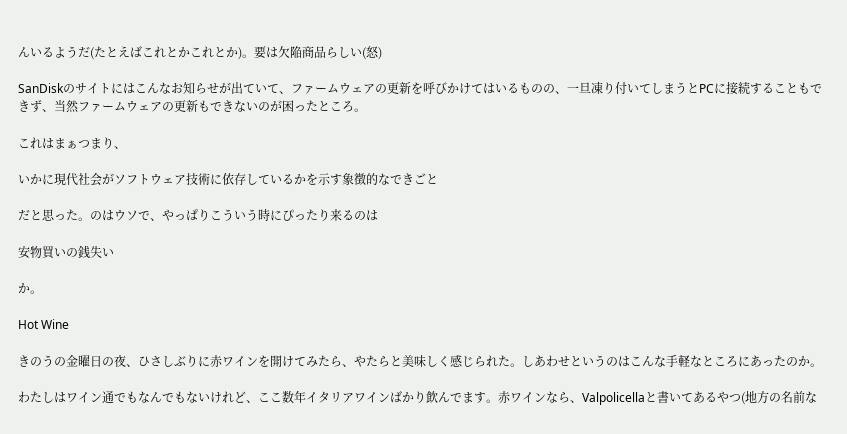んいるようだ(たとえばこれとかこれとか)。要は欠陥商品らしい(怒)

SanDiskのサイトにはこんなお知らせが出ていて、ファームウェアの更新を呼びかけてはいるものの、一旦凍り付いてしまうとPCに接続することもできず、当然ファームウェアの更新もできないのが困ったところ。

これはまぁつまり、

いかに現代社会がソフトウェア技術に依存しているかを示す象徴的なできごと

だと思った。のはウソで、やっぱりこういう時にぴったり来るのは

安物買いの銭失い

か。

Hot Wine

きのうの金曜日の夜、ひさしぶりに赤ワインを開けてみたら、やたらと美味しく感じられた。しあわせというのはこんな手軽なところにあったのか。

わたしはワイン通でもなんでもないけれど、ここ数年イタリアワインばかり飲んでます。赤ワインなら、Valpolicellaと書いてあるやつ(地方の名前な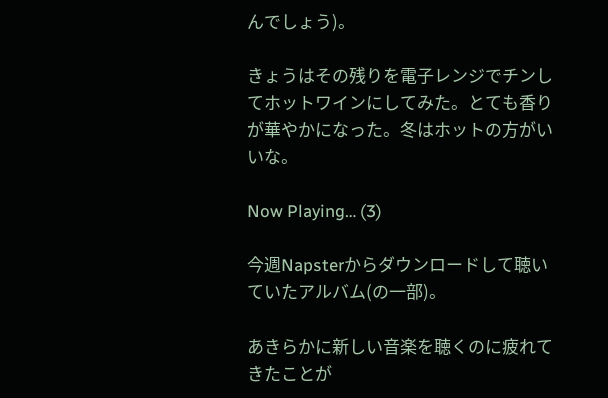んでしょう)。

きょうはその残りを電子レンジでチンしてホットワインにしてみた。とても香りが華やかになった。冬はホットの方がいいな。

Now Playing… (3)

今週Napsterからダウンロードして聴いていたアルバム(の一部)。

あきらかに新しい音楽を聴くのに疲れてきたことが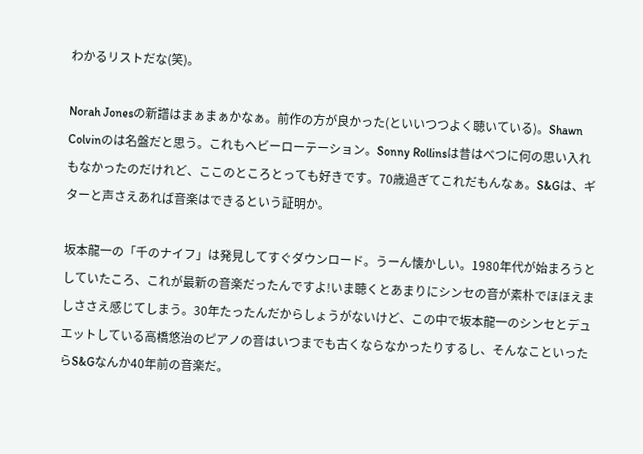わかるリストだな(笑)。

Norah Jonesの新譜はまぁまぁかなぁ。前作の方が良かった(といいつつよく聴いている)。Shawn Colvinのは名盤だと思う。これもヘビーローテーション。Sonny Rollinsは昔はべつに何の思い入れもなかったのだけれど、ここのところとっても好きです。70歳過ぎてこれだもんなぁ。S&Gは、ギターと声さえあれば音楽はできるという証明か。

坂本龍一の「千のナイフ」は発見してすぐダウンロード。うーん懐かしい。1980年代が始まろうとしていたころ、これが最新の音楽だったんですよ!いま聴くとあまりにシンセの音が素朴でほほえましささえ感じてしまう。30年たったんだからしょうがないけど、この中で坂本龍一のシンセとデュエットしている高橋悠治のピアノの音はいつまでも古くならなかったりするし、そんなこといったらS&Gなんか40年前の音楽だ。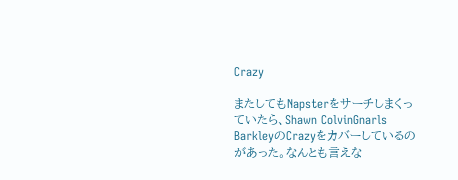Crazy

またしてもNapsterをサーチしまくっていたら、Shawn ColvinGnarls BarkleyのCrazyをカバーしているのがあった。なんとも言えな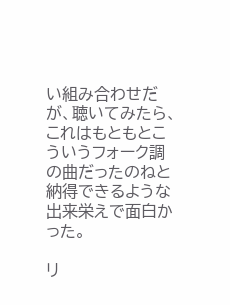い組み合わせだが、聴いてみたら、これはもともとこういうフォーク調の曲だったのねと納得できるような出来栄えで面白かった。

リ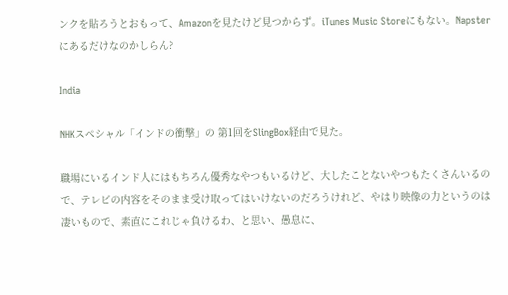ンクを貼ろうとおもって、Amazonを見たけど見つからず。iTunes Music Storeにもない。Napsterにあるだけなのかしらん?

India

NHKスペシャル「インドの衝撃」の 第1回をSlingBox経由で見た。

職場にいるインド人にはもちろん優秀なやつもいるけど、大したことないやつもたくさんいるので、テレビの内容をそのまま受け取ってはいけないのだろうけれど、やはり映像の力というのは凄いもので、素直にこれじゃ負けるわ、と思い、愚息に、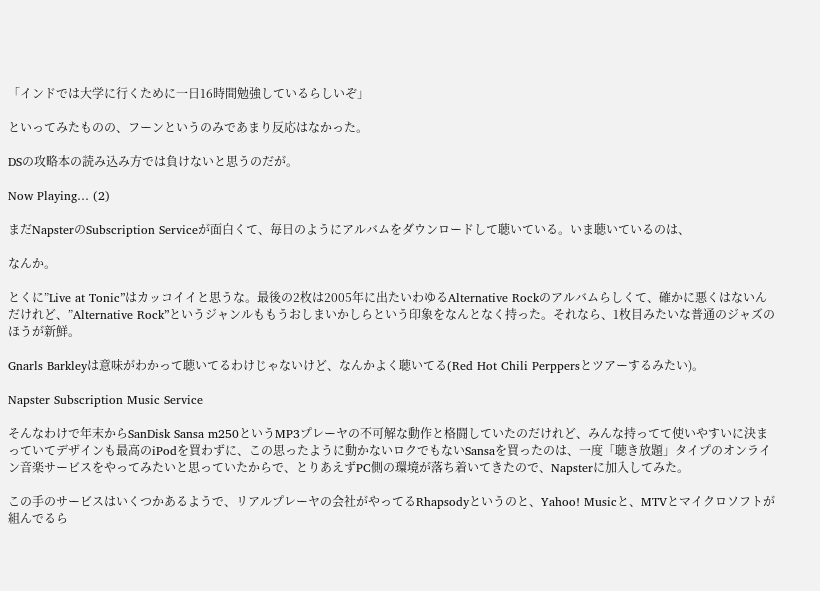「インドでは大学に行くために一日16時間勉強しているらしいぞ」

といってみたものの、フーンというのみであまり反応はなかった。

DSの攻略本の読み込み方では負けないと思うのだが。

Now Playing… (2)

まだNapsterのSubscription Serviceが面白くて、毎日のようにアルバムをダウンロードして聴いている。いま聴いているのは、

なんか。

とくに”Live at Tonic”はカッコイイと思うな。最後の2枚は2005年に出たいわゆるAlternative Rockのアルバムらしくて、確かに悪くはないんだけれど、”Alternative Rock”というジャンルももうおしまいかしらという印象をなんとなく持った。それなら、1枚目みたいな普通のジャズのほうが新鮮。

Gnarls Barkleyは意味がわかって聴いてるわけじゃないけど、なんかよく聴いてる(Red Hot Chili Perppersとツアーするみたい)。

Napster Subscription Music Service

そんなわけで年末からSanDisk Sansa m250というMP3プレーヤの不可解な動作と格闘していたのだけれど、みんな持ってて使いやすいに決まっていてデザインも最高のiPodを買わずに、この思ったように動かないロクでもないSansaを買ったのは、一度「聴き放題」タイプのオンライン音楽サービスをやってみたいと思っていたからで、とりあえずPC側の環境が落ち着いてきたので、Napsterに加入してみた。

この手のサービスはいくつかあるようで、リアルプレーヤの会社がやってるRhapsodyというのと、Yahoo! Musicと、MTVとマイクロソフトが組んでるら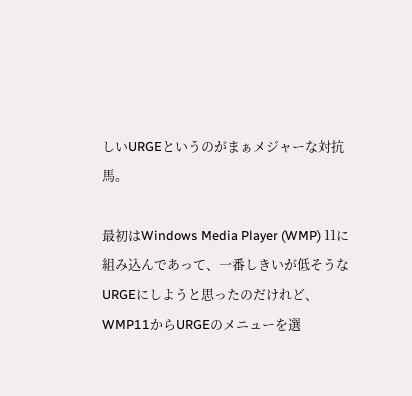しいURGEというのがまぁメジャーな対抗馬。

最初はWindows Media Player (WMP) 11に組み込んであって、一番しきいが低そうなURGEにしようと思ったのだけれど、WMP11からURGEのメニューを選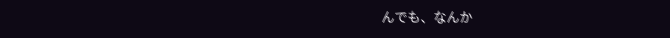んでも、なんか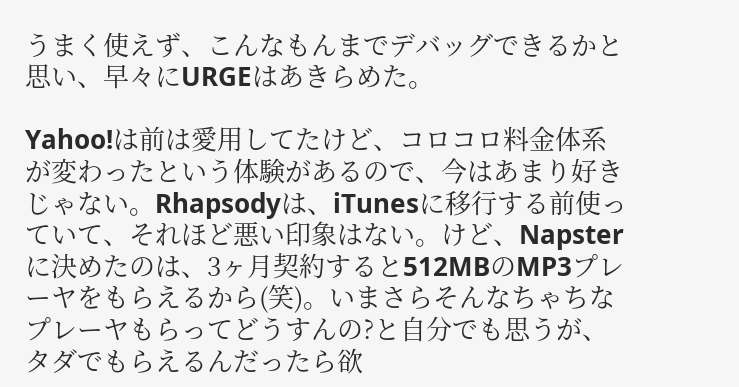うまく使えず、こんなもんまでデバッグできるかと思い、早々にURGEはあきらめた。

Yahoo!は前は愛用してたけど、コロコロ料金体系が変わったという体験があるので、今はあまり好きじゃない。Rhapsodyは、iTunesに移行する前使っていて、それほど悪い印象はない。けど、Napsterに決めたのは、3ヶ月契約すると512MBのMP3プレーヤをもらえるから(笑)。いまさらそんなちゃちなプレーヤもらってどうすんの?と自分でも思うが、タダでもらえるんだったら欲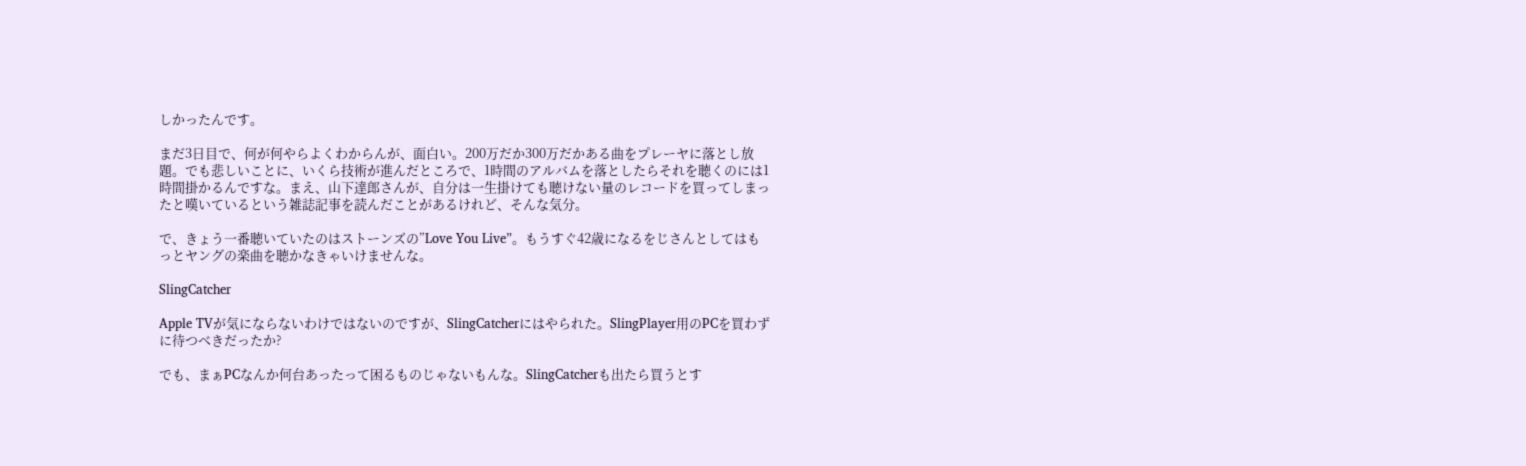しかったんです。

まだ3日目で、何が何やらよくわからんが、面白い。200万だか300万だかある曲をプレーヤに落とし放題。でも悲しいことに、いくら技術が進んだところで、1時間のアルバムを落としたらそれを聴くのには1時間掛かるんですな。まえ、山下達郎さんが、自分は一生掛けても聴けない量のレコードを買ってしまったと嘆いているという雑誌記事を読んだことがあるけれど、そんな気分。

で、きょう一番聴いていたのはストーンズの”Love You Live”。もうすぐ42歳になるをじさんとしてはもっとヤングの楽曲を聴かなきゃいけませんな。

SlingCatcher

Apple TVが気にならないわけではないのですが、SlingCatcherにはやられた。SlingPlayer用のPCを買わずに待つべきだったか?

でも、まぁPCなんか何台あったって困るものじゃないもんな。SlingCatcherも出たら買うとす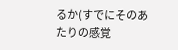るか(すでにそのあたりの感覚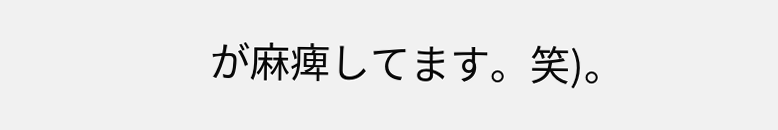が麻痺してます。笑)。